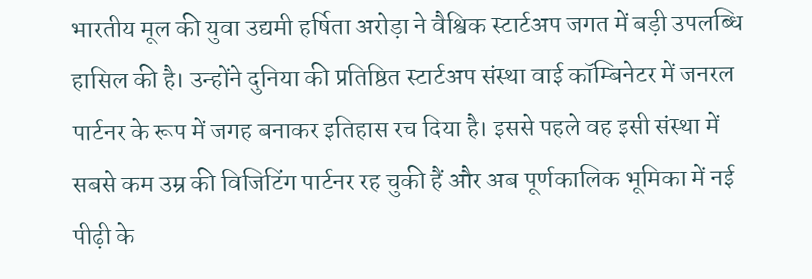भारतीय मूल की युवा उद्यमी हर्षिता अरोड़ा ने वैश्विक स्टार्टअप जगत में बड़ी उपलब्धि हासिल की है। उन्होंने दुनिया की प्रतिष्ठित स्टार्टअप संस्था वाई कॉम्बिनेटर में जनरल पार्टनर के रूप में जगह बनाकर इतिहास रच दिया है। इससे पहले वह इसी संस्था में सबसे कम उम्र की विजिटिंग पार्टनर रह चुकी हैं और अब पूर्णकालिक भूमिका में नई पीढ़ी के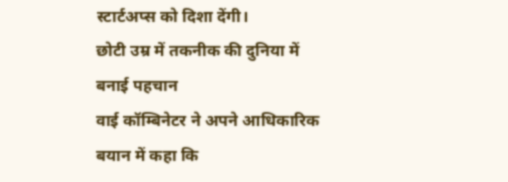स्टार्टअप्स को दिशा देंगी।
छोटी उम्र में तकनीक की दुनिया में बनाई पहचान
वाई कॉम्बिनेटर ने अपने आधिकारिक बयान में कहा कि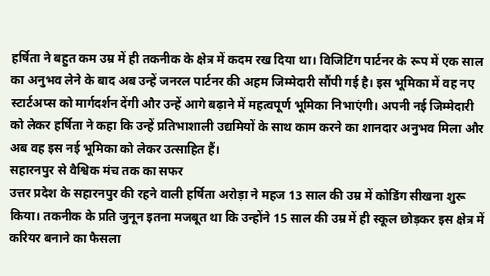हर्षिता ने बहुत कम उम्र में ही तकनीक के क्षेत्र में कदम रख दिया था। विजिटिंग पार्टनर के रूप में एक साल का अनुभव लेने के बाद अब उन्हें जनरल पार्टनर की अहम जिम्मेदारी सौंपी गई है। इस भूमिका में वह नए स्टार्टअप्स को मार्गदर्शन देंगी और उन्हें आगे बढ़ाने में महत्वपूर्ण भूमिका निभाएंगी। अपनी नई जिम्मेदारी को लेकर हर्षिता ने कहा कि उन्हें प्रतिभाशाली उद्यमियों के साथ काम करने का शानदार अनुभव मिला और अब वह इस नई भूमिका को लेकर उत्साहित हैं।
सहारनपुर से वैश्विक मंच तक का सफर
उत्तर प्रदेश के सहारनपुर की रहने वाली हर्षिता अरोड़ा ने महज 13 साल की उम्र में कोडिंग सीखना शुरू किया। तकनीक के प्रति जुनून इतना मजबूत था कि उन्होंने 15 साल की उम्र में ही स्कूल छोड़कर इस क्षेत्र में करियर बनाने का फैसला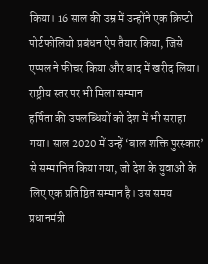किया। 16 साल की उम्र में उन्होंने एक क्रिप्टो पोर्टफोलियो प्रबंधन ऐप तैयार किया, जिसे एप्पल ने फीचर किया और बाद में खरीद लिया।
राष्ट्रीय स्तर पर भी मिला सम्मान
हर्षिता की उपलब्धियों को देश में भी सराहा गया। साल 2020 में उन्हें ‘बाल शक्ति पुरस्कार’ से सम्मानित किया गया, जो देश के युवाओं के लिए एक प्रतिष्ठित सम्मान है। उस समय प्रधानमंत्री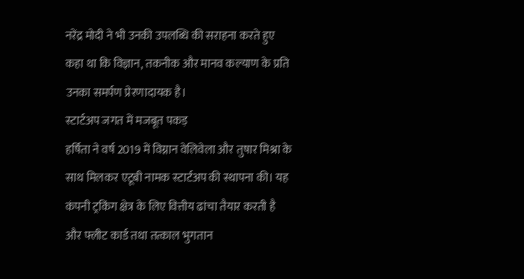नरेंद्र मोदी ने भी उनकी उपलब्धि की सराहना करते हुए कहा था कि विज्ञान, तकनीक और मानव कल्याण के प्रति उनका समर्पण प्रेरणादायक है।
स्टार्टअप जगत में मजबूत पकड़
हर्षिता ने वर्ष 2019 में विग्नान वेलिवेला और तुषार मिश्रा के साथ मिलकर एटूबी नामक स्टार्टअप की स्थापना की। यह कंपनी ट्रकिंग क्षेत्र के लिए वित्तीय ढांचा तैयार करती है और फ्लीट कार्ड तथा तत्काल भुगतान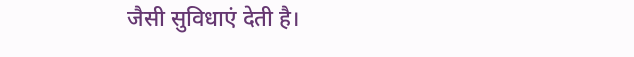जैसी सुविधाएं देती है।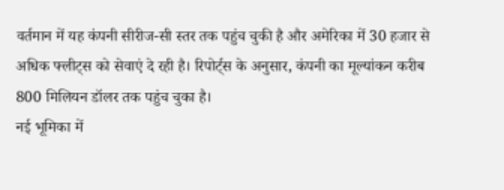वर्तमान में यह कंपनी सीरीज-सी स्तर तक पहुंच चुकी है और अमेरिका में 30 हजार से अधिक फ्लीट्स को सेवाएं दे रही है। रिपोर्ट्स के अनुसार, कंपनी का मूल्यांकन करीब 800 मिलियन डॉलर तक पहुंच चुका है।
नई भूमिका में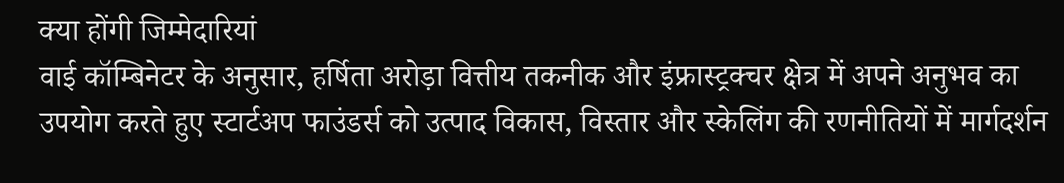क्या होंगी जिम्मेदारियां
वाई कॉम्बिनेटर के अनुसार, हर्षिता अरोड़ा वित्तीय तकनीक और इंफ्रास्ट्रक्चर क्षेत्र में अपने अनुभव का उपयोग करते हुए स्टार्टअप फाउंडर्स को उत्पाद विकास, विस्तार और स्केलिंग की रणनीतियों में मार्गदर्शन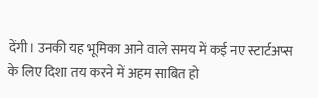देंगी। उनकी यह भूमिका आने वाले समय में कई नए स्टार्टअप्स के लिए दिशा तय करने में अहम साबित हो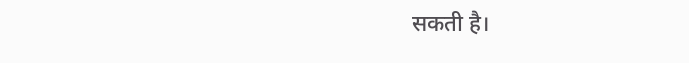सकती है।